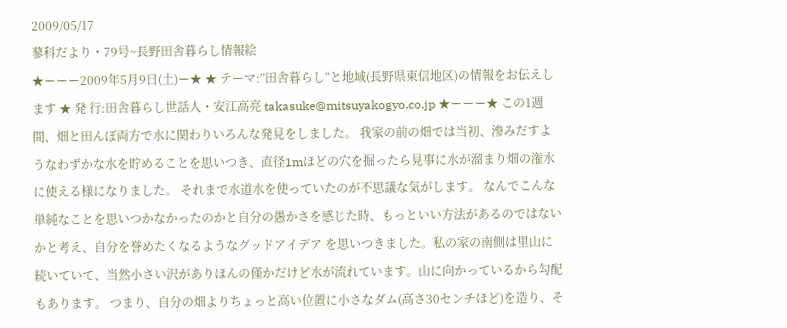2009/05/17
蓼科だより・79号~長野田舎暮らし情報絵
★ーーー2009年5月9日(土)ー★ ★ テーマ:”田舎暮らし”と地域(長野県東信地区)の情報をお伝えします ★ 発 行:田舎暮らし世話人・安江高亮 takasuke@mitsuyakogyo.co.jp ★ーーー★ この1週間、畑と田んぼ両方で水に関わりいろんな発見をしました。 我家の前の畑では当初、滲みだすようなわずかな水を貯めることを思いつき、直径1mほどの穴を掘ったら見事に水が溜まり畑の潅水に使える様になりました。 それまで水道水を使っていたのが不思議な気がします。 なんでこんな単純なことを思いつかなかったのかと自分の愚かさを感じた時、もっといい方法があるのではないかと考え、自分を誉めたくなるようなグッドアイデア を思いつきました。私の家の南側は里山に続いていて、当然小さい沢がありほんの僅かだけど水が流れています。山に向かっているから勾配もあります。 つまり、自分の畑よりちょっと高い位置に小さなダム(高さ30センチほど)を造り、そ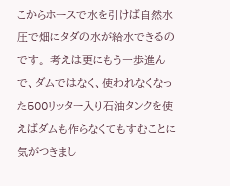こからホースで水を引けば自然水圧で畑にタダの水が給水できるのです。 考えは更にもう一歩進んで、ダムではなく、使われなくなった500リッター入り石油タンクを使えばダムも作らなくてもすむことに気がつきまし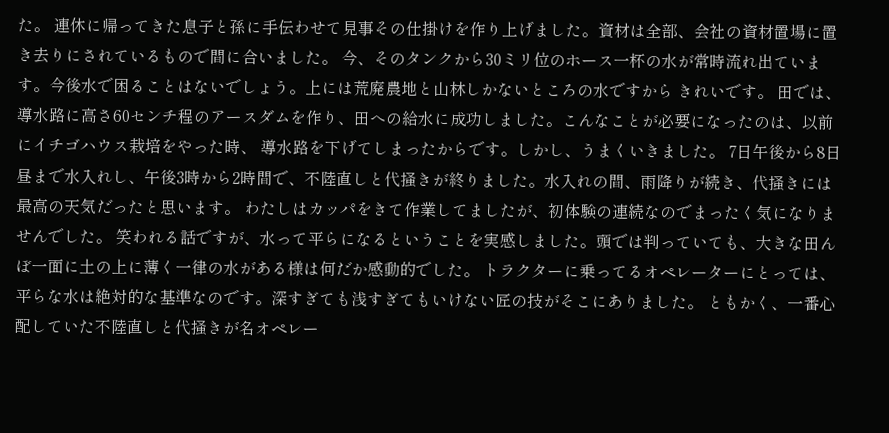た。 連休に帰ってきた息子と孫に手伝わせて見事その仕掛けを作り上げました。資材は全部、会社の資材置場に置き去りにされているもので間に合いました。 今、そのタンクから30ミリ位のホース一杯の水が常時流れ出ています。今後水で困ることはないでしょう。上には荒廃農地と山林しかないところの水ですから きれいです。 田では、導水路に高さ60センチ程のアースダムを作り、田への給水に成功しました。こんなことが必要になったのは、以前にイチゴハウス栽培をやった時、 導水路を下げてしまったからです。しかし、うまくいきました。 7日午後から8日昼まで水入れし、午後3時から2時間で、不陸直しと代掻きが終りました。水入れの間、雨降りが続き、代掻きには最高の天気だったと思います。 わたしはカッパをきて作業してましたが、初体験の連続なのでまったく気になりませんでした。 笑われる話ですが、水って平らになるということを実感しました。頭では判っていても、大きな田んぼ一面に土の上に薄く一律の水がある様は何だか感動的でした。 トラクターに乗ってるオペレーターにとっては、平らな水は絶対的な基準なのです。深すぎても浅すぎてもいけない匠の技がそこにありました。 ともかく、一番心配していた不陸直しと代掻きが名オペレー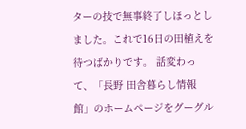ターの技で無事終了しほっとしました。これで16日の田植えを待つばかりです。 話変わって、「長野 田舎暮らし情報館」のホームページをグーグル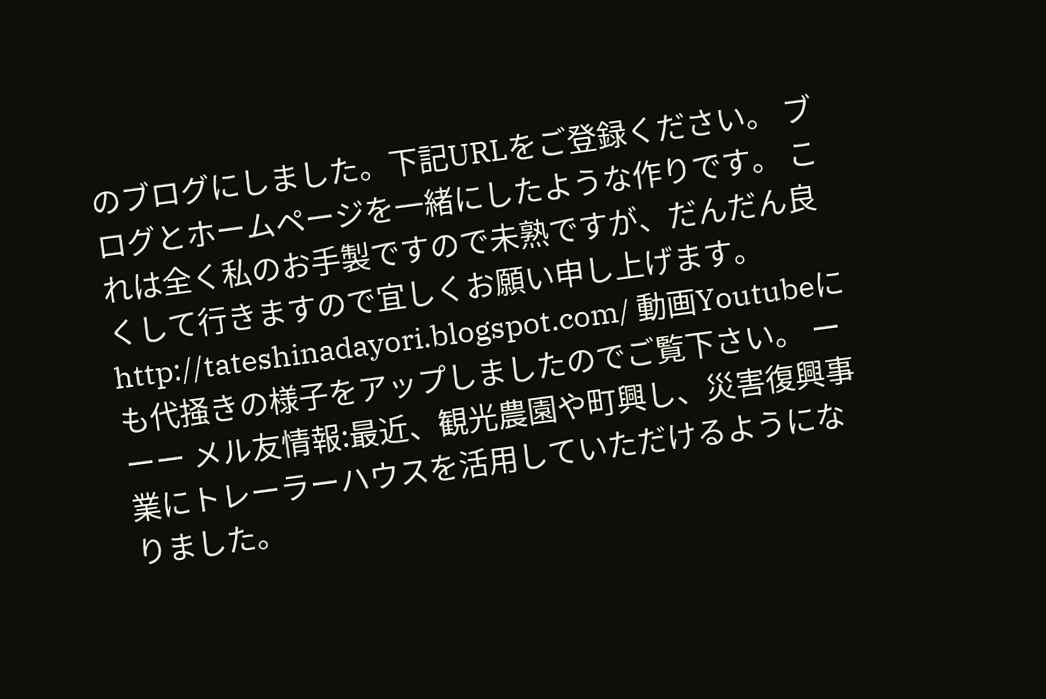のブログにしました。下記URLをご登録ください。 ブログとホームページを一緒にしたような作りです。 これは全く私のお手製ですので未熟ですが、だんだん良くして行きますので宜しくお願い申し上げます。 http://tateshinadayori.blogspot.com/ 動画Youtubeにも代掻きの様子をアップしましたのでご覧下さい。 ーーー メル友情報:最近、観光農園や町興し、災害復興事業にトレーラーハウスを活用していただけるようになりました。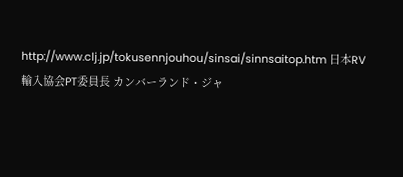http://www.clj.jp/tokusennjouhou/sinsai/sinnsaitop.htm 日本RV輸入協会PT委員長 カンバーランド・ジャ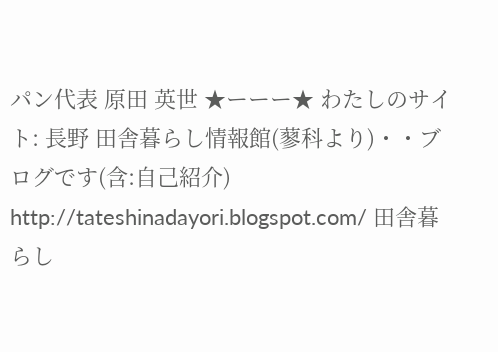パン代表 原田 英世 ★ーーー★ わたしのサイト: 長野 田舎暮らし情報館(蓼科より)・・ブログです(含:自己紹介) http://tateshinadayori.blogspot.com/ 田舎暮らし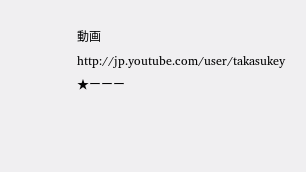動画 http://jp.youtube.com/user/takasukey ★ーーー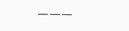ーーー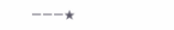ーーー★